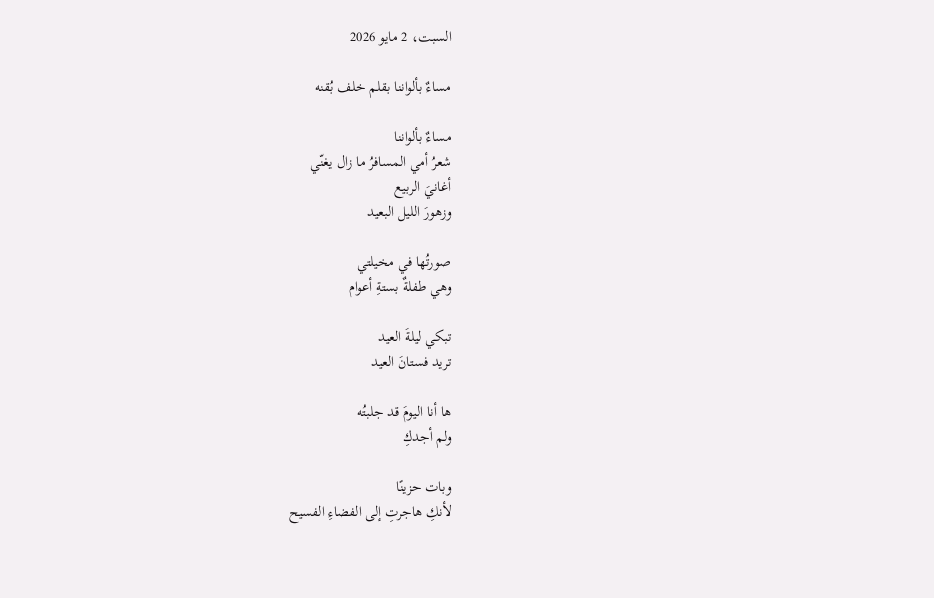السبت، 2 مايو 2026

مساءٌ بألواننا بقلم خلف بُقنه

مساءٌ بألواننا
شعرُ أمي المسافرُ ما زال يغنّي
أغانيَ الربيع
وزهورَ الليل البعيد

صورتُها في مخيلتي
وهي طفلةٌ بستةِ أعوام

تبكي ليلةَ العيد
تريد فستانَ العيد

ها أنا اليومَ قد جلبتُه
ولم أجدكِ

وبات حزينًا
لأنكِ هاجرتِ إلى الفضاءِ الفسيح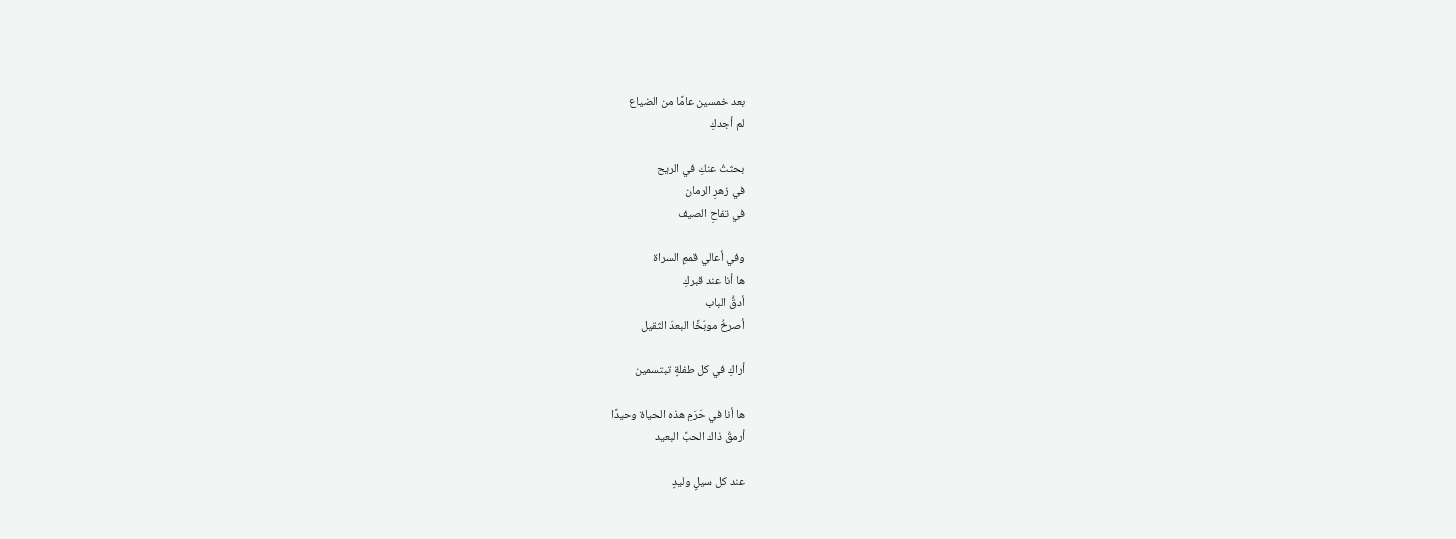بعد خمسين عامًا من الضياع
لم أجدكِ

بحثتُ عنكِ في الريح
في زهرِ الرمان
في تفاحِ الصيف

وفي أعالي قممِ السراة
ها أنا عند قبركِ
أدقُّ الباب
أصرخُ موبّخًا البعدَ الثقيل

أراكِ في كل طفلةٍ تبتسمين

ها أنا في حَرَمِ هذه الحياة وحيدًا
أرمقُ ذاك الحبَّ البعيد

عند كل سيلٍ وليدٍ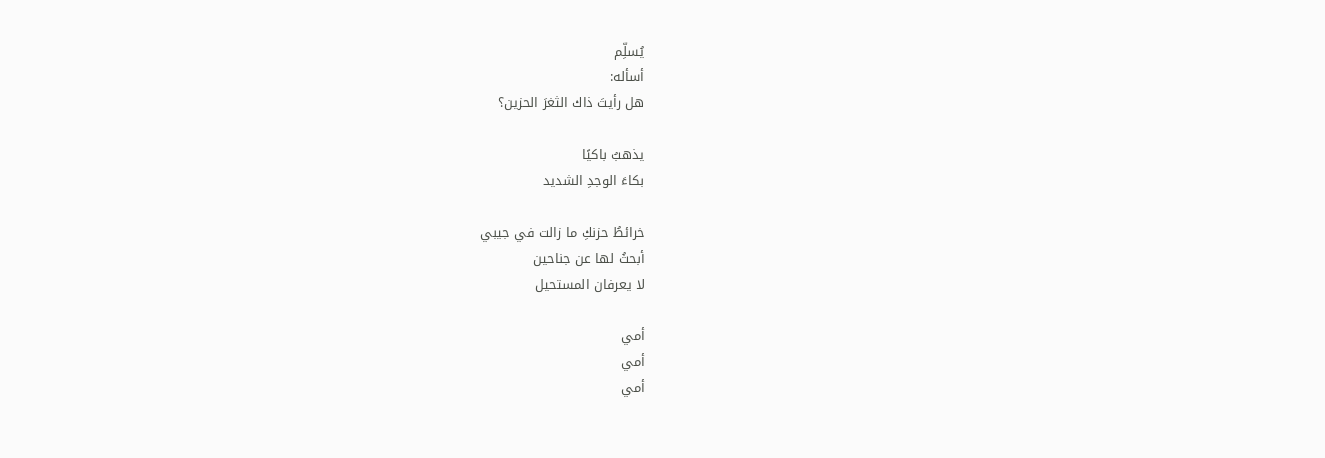يُسلِّم
أسأله:
هل رأيتَ ذاك الثغرَ الحزين؟

يذهبُ باكيًا
بكاءَ الوجدِ الشديد

خرائطُ حزنكِ ما زالت في جيبي
أبحثُ لها عن جناحين
لا يعرفان المستحيل

أمي
أمي
أمي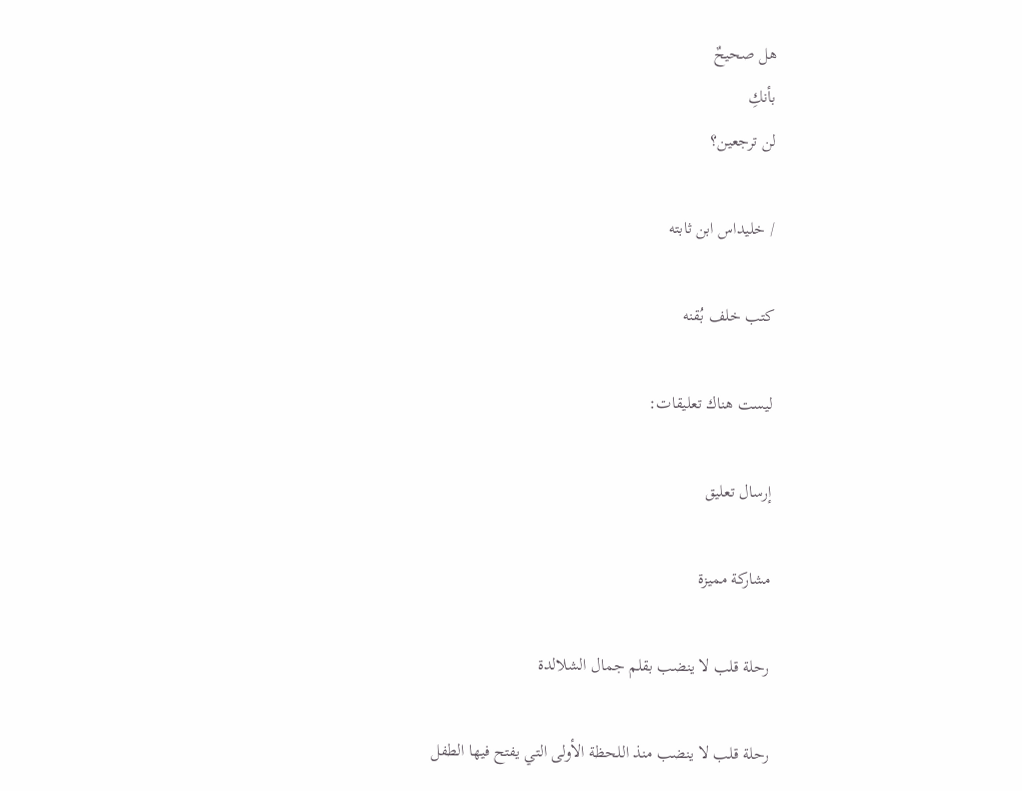هل صحيحٌ
بأنكِ
لن ترجعين؟

/ خليداس ابن ثابته

كتب خلف بُقنه

ليست هناك تعليقات:

إرسال تعليق

مشاركة مميزة

رحلة قلب لا ينضب بقلم جمال الشلالدة

رحلة قلب لا ينضب منذ اللحظة الأولى التي يفتح فيها الطفل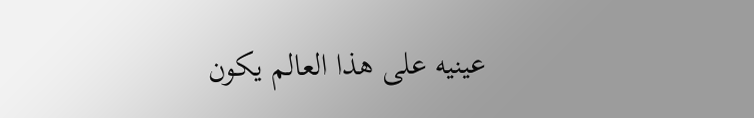عينيه على هذا العالم يكون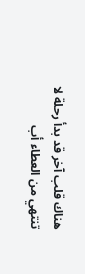هناك قلب آخر قد بدأ رحلة لا تنتهي من العطاء أب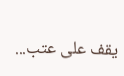يقف على عتب...